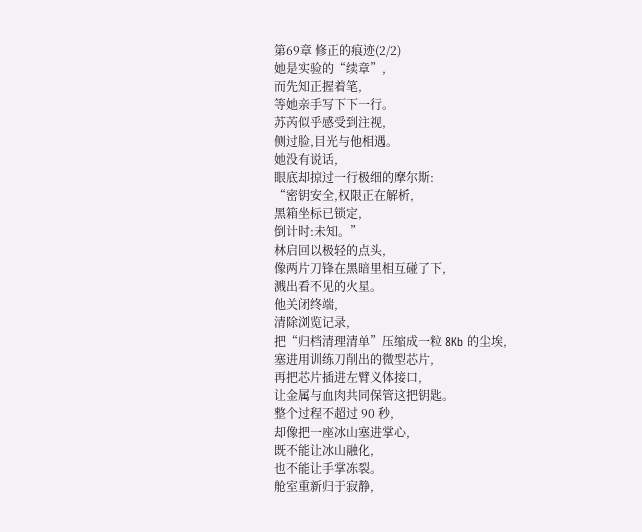第69章 修正的痕迹(2/2)
她是实验的“续章”,
而先知正握着笔,
等她亲手写下下一行。
苏芮似乎感受到注视,
侧过脸,目光与他相遇。
她没有说话,
眼底却掠过一行极细的摩尔斯:
“密钥安全,权限正在解析,
黑箱坐标已锁定,
倒计时:未知。”
林启回以极轻的点头,
像两片刀锋在黑暗里相互碰了下,
溅出看不见的火星。
他关闭终端,
清除浏览记录,
把“归档清理清单”压缩成一粒 8Kb 的尘埃,
塞进用训练刀削出的微型芯片,
再把芯片插进左臂义体接口,
让金属与血肉共同保管这把钥匙。
整个过程不超过 90 秒,
却像把一座冰山塞进掌心,
既不能让冰山融化,
也不能让手掌冻裂。
舱室重新归于寂静,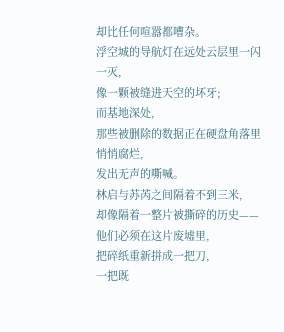却比任何喧嚣都嘈杂。
浮空城的导航灯在远处云层里一闪一灭,
像一颗被缝进天空的坏牙;
而基地深处,
那些被删除的数据正在硬盘角落里悄悄腐烂,
发出无声的嘶喊。
林启与苏芮之间隔着不到三米,
却像隔着一整片被撕碎的历史——
他们必须在这片废墟里,
把碎纸重新拼成一把刀,
一把既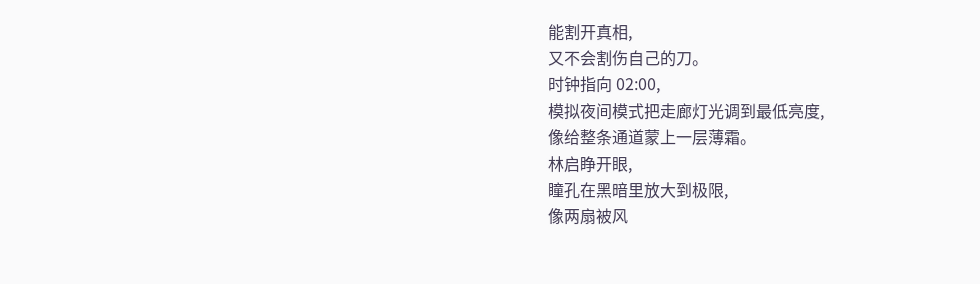能割开真相,
又不会割伤自己的刀。
时钟指向 02:00,
模拟夜间模式把走廊灯光调到最低亮度,
像给整条通道蒙上一层薄霜。
林启睁开眼,
瞳孔在黑暗里放大到极限,
像两扇被风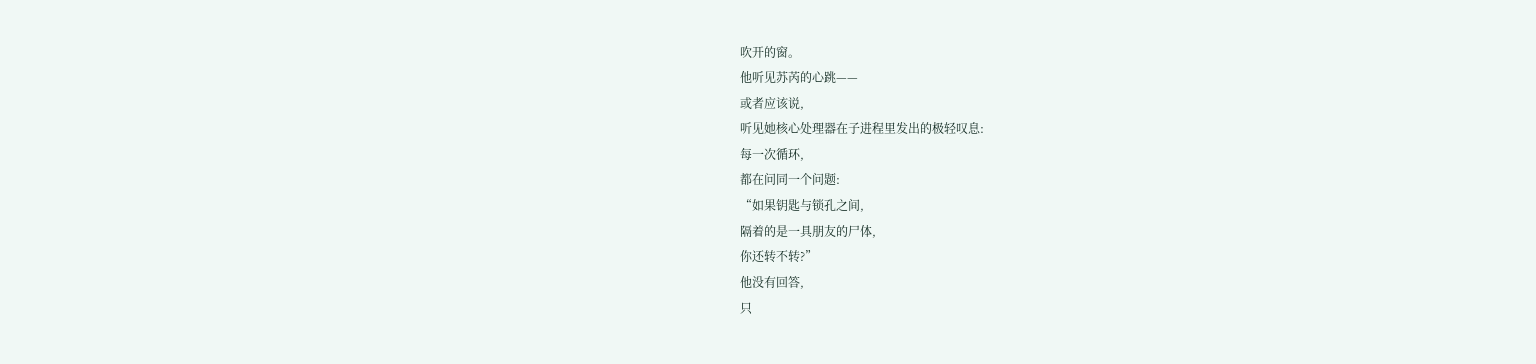吹开的窗。
他听见苏芮的心跳——
或者应该说,
听见她核心处理器在子进程里发出的极轻叹息:
每一次循环,
都在问同一个问题:
“如果钥匙与锁孔之间,
隔着的是一具朋友的尸体,
你还转不转?”
他没有回答,
只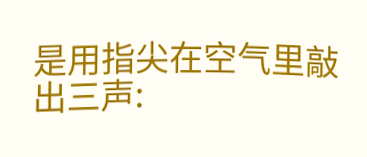是用指尖在空气里敲出三声: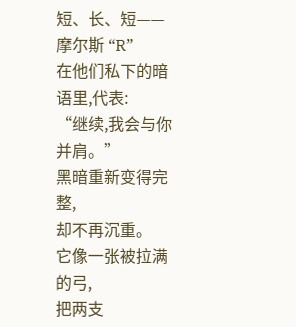短、长、短——
摩尔斯 “R”
在他们私下的暗语里,代表:
“继续,我会与你并肩。”
黑暗重新变得完整,
却不再沉重。
它像一张被拉满的弓,
把两支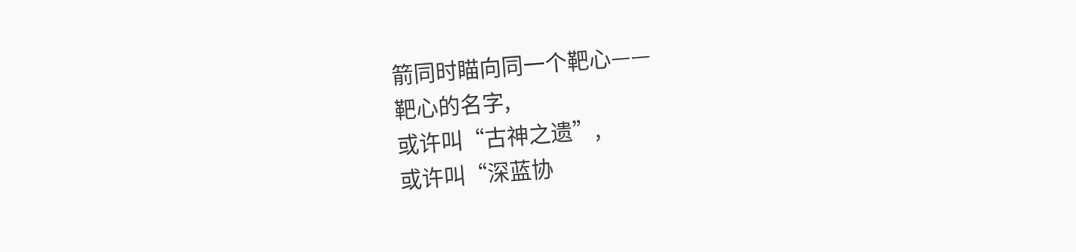箭同时瞄向同一个靶心——
靶心的名字,
或许叫“古神之遗”,
或许叫“深蓝协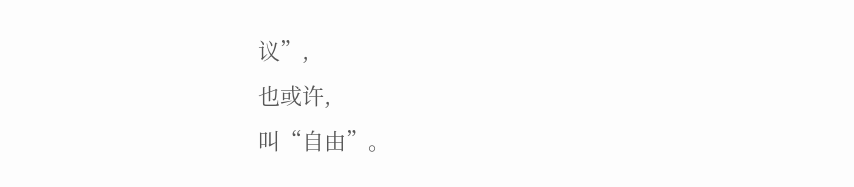议”,
也或许,
叫“自由”。